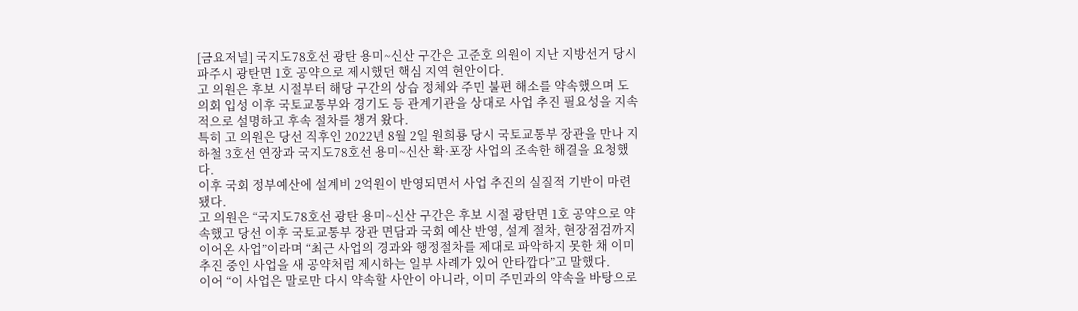[금요저널] 국지도78호선 광탄 용미~신산 구간은 고준호 의원이 지난 지방선거 당시 파주시 광탄면 1호 공약으로 제시했던 핵심 지역 현안이다.
고 의원은 후보 시절부터 해당 구간의 상습 정체와 주민 불편 해소를 약속했으며 도의회 입성 이후 국토교통부와 경기도 등 관계기관을 상대로 사업 추진 필요성을 지속적으로 설명하고 후속 절차를 챙겨 왔다.
특히 고 의원은 당선 직후인 2022년 8월 2일 원희룡 당시 국토교통부 장관을 만나 지하철 3호선 연장과 국지도78호선 용미~신산 확·포장 사업의 조속한 해결을 요청했다.
이후 국회 정부예산에 설계비 2억원이 반영되면서 사업 추진의 실질적 기반이 마련됐다.
고 의원은 “국지도78호선 광탄 용미~신산 구간은 후보 시절 광탄면 1호 공약으로 약속했고 당선 이후 국토교통부 장관 면담과 국회 예산 반영, 설계 절차, 현장점검까지 이어온 사업”이라며 “최근 사업의 경과와 행정절차를 제대로 파악하지 못한 채 이미 추진 중인 사업을 새 공약처럼 제시하는 일부 사례가 있어 안타깝다”고 말했다.
이어 “이 사업은 말로만 다시 약속할 사안이 아니라, 이미 주민과의 약속을 바탕으로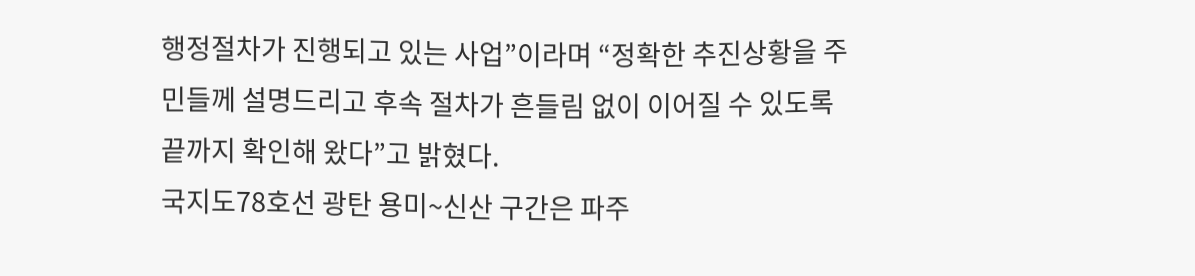행정절차가 진행되고 있는 사업”이라며 “정확한 추진상황을 주민들께 설명드리고 후속 절차가 흔들림 없이 이어질 수 있도록 끝까지 확인해 왔다”고 밝혔다.
국지도78호선 광탄 용미~신산 구간은 파주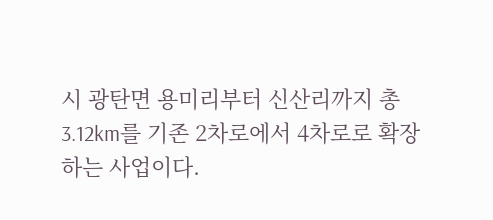시 광탄면 용미리부터 신산리까지 총 3.12km를 기존 2차로에서 4차로로 확장하는 사업이다.